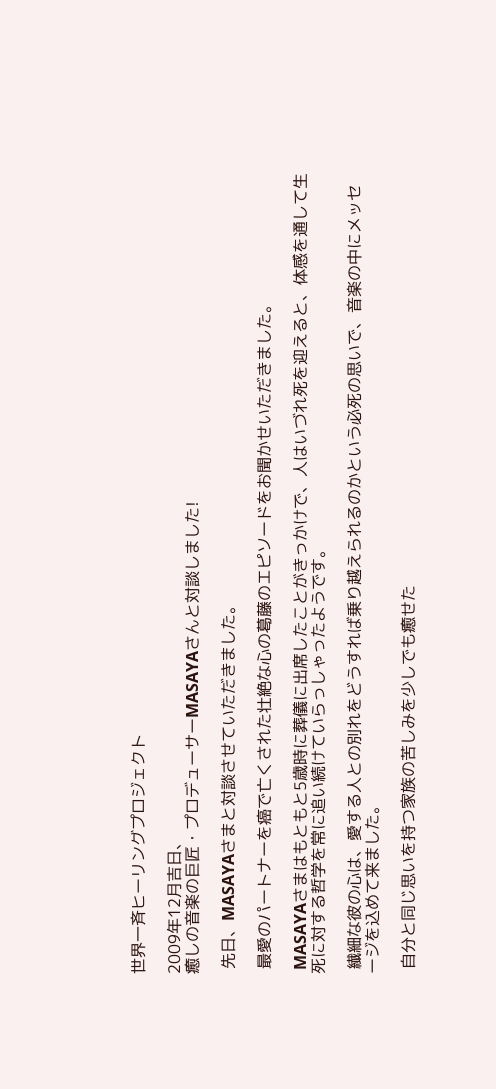世界一斉ヒーリングプロジェクト

2009年12月吉日、
癒しの音楽の巨匠・プロデューサーMASAYAさんと対談しました!

 先日、MASAYAさまと対談させていただきました。

 最愛のパートナーを癌で亡くされた壮絶な心の葛藤のエピソードをお聞かせいただきました。

 MASAYAさまはもともと5歳時に葬儀に出席したことがきっかけで、人はいづれ死を迎えると、体感を通して生死に対する哲学を常に追い続けていらっしゃったようです。

 繊細な彼の心は、愛する人との別れをどうすれば乗り越えられるのかという必死の思いで、音楽の中にメッセージを込めて来ました。

 自分と同じ思いを持つ家族の苦しみを少しでも癒せた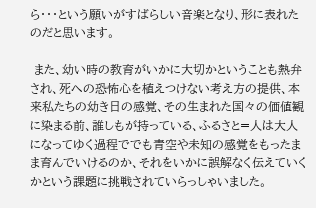ら・・・という願いがすばらしい音楽となり、形に表れたのだと思います。

 また、幼い時の教育がいかに大切かということも熱弁され、死への恐怖心を植えつけない考え方の提供、本来私たちの幼き日の感覚、その生まれた国々の価値観に染まる前、誰しもが持っている、ふるさと=人は大人になってゆく過程ででも青空や未知の感覚をもったまま育んでいけるのか、それをいかに誤解なく伝えていくかという課題に挑戦されていらっしゃいました。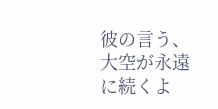彼の言う、大空が永遠に続くよ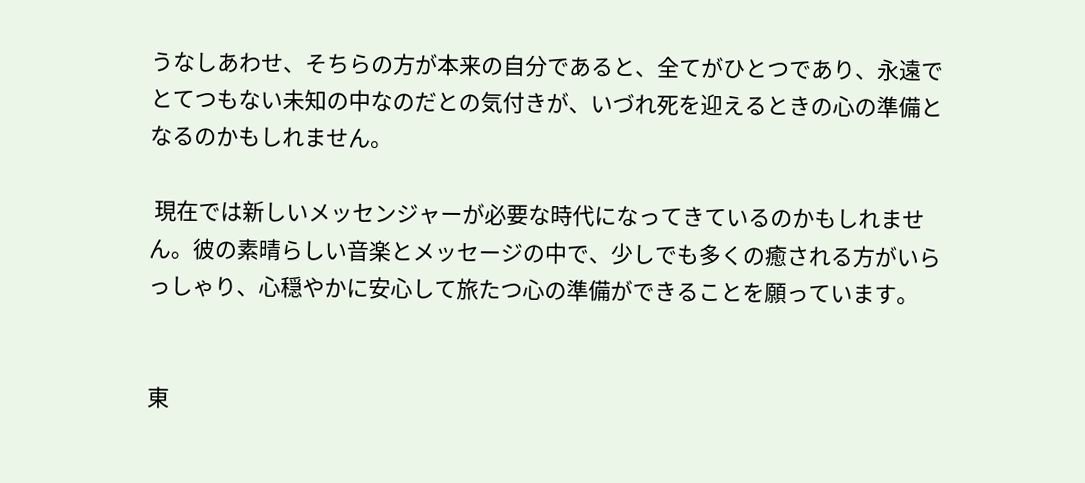うなしあわせ、そちらの方が本来の自分であると、全てがひとつであり、永遠でとてつもない未知の中なのだとの気付きが、いづれ死を迎えるときの心の準備となるのかもしれません。

 現在では新しいメッセンジャーが必要な時代になってきているのかもしれません。彼の素晴らしい音楽とメッセージの中で、少しでも多くの癒される方がいらっしゃり、心穏やかに安心して旅たつ心の準備ができることを願っています。


東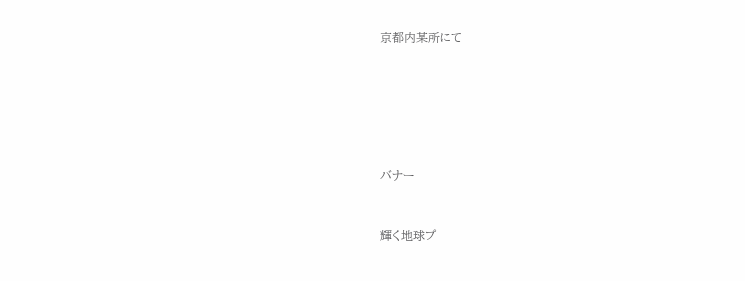京都内某所にて






バナー


輝く地球プ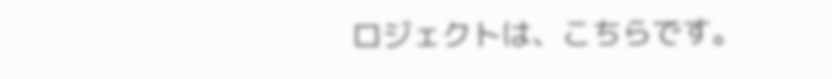ロジェクトは、こちらです。